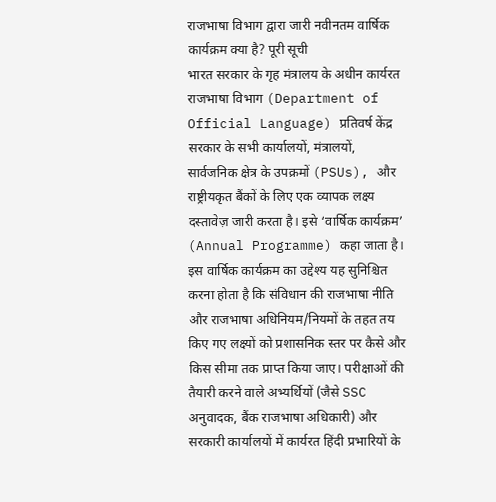राजभाषा विभाग द्वारा जारी नवीनतम वार्षिक कार्यक्रम क्या है? पूरी सूची
भारत सरकार के गृह मंत्रालय के अधीन कार्यरत राजभाषा विभाग (Department of Official Language) प्रतिवर्ष केंद्र सरकार के सभी कार्यालयों, मंत्रालयों, सार्वजनिक क्षेत्र के उपक्रमों (PSUs), और राष्ट्रीयकृत बैंकों के लिए एक व्यापक लक्ष्य दस्तावेज़ जारी करता है। इसे ‘वार्षिक कार्यक्रम’ (Annual Programme) कहा जाता है।
इस वार्षिक कार्यक्रम का उद्देश्य यह सुनिश्चित करना होता है कि संविधान की राजभाषा नीति और राजभाषा अधिनियम/नियमों के तहत तय किए गए लक्ष्यों को प्रशासनिक स्तर पर कैसे और किस सीमा तक प्राप्त किया जाए। परीक्षाओं की तैयारी करने वाले अभ्यर्थियों (जैसे SSC अनुवादक, बैंक राजभाषा अधिकारी) और सरकारी कार्यालयों में कार्यरत हिंदी प्रभारियों के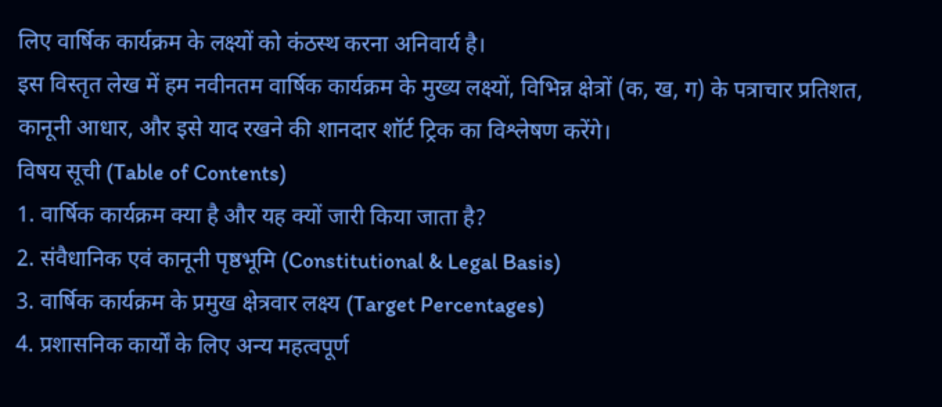लिए वार्षिक कार्यक्रम के लक्ष्यों को कंठस्थ करना अनिवार्य है।
इस विस्तृत लेख में हम नवीनतम वार्षिक कार्यक्रम के मुख्य लक्ष्यों, विभिन्न क्षेत्रों (क, ख, ग) के पत्राचार प्रतिशत, कानूनी आधार, और इसे याद रखने की शानदार शॉर्ट ट्रिक का विश्लेषण करेंगे।
विषय सूची (Table of Contents)
1. वार्षिक कार्यक्रम क्या है और यह क्यों जारी किया जाता है?
2. संवैधानिक एवं कानूनी पृष्ठभूमि (Constitutional & Legal Basis)
3. वार्षिक कार्यक्रम के प्रमुख क्षेत्रवार लक्ष्य (Target Percentages)
4. प्रशासनिक कार्यों के लिए अन्य महत्वपूर्ण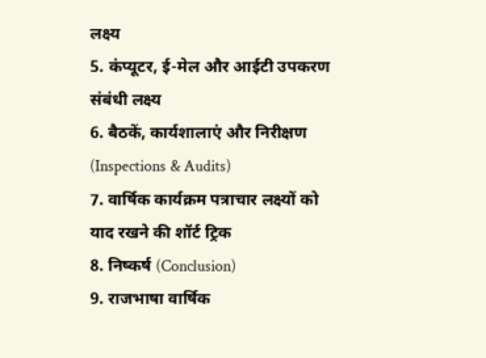लक्ष्य
5. कंप्यूटर, ई-मेल और आईटी उपकरण संबंधी लक्ष्य
6. बैठकें, कार्यशालाएं और निरीक्षण (Inspections & Audits)
7. वार्षिक कार्यक्रम पत्राचार लक्ष्यों को याद रखने की शॉर्ट ट्रिक
8. निष्कर्ष (Conclusion)
9. राजभाषा वार्षिक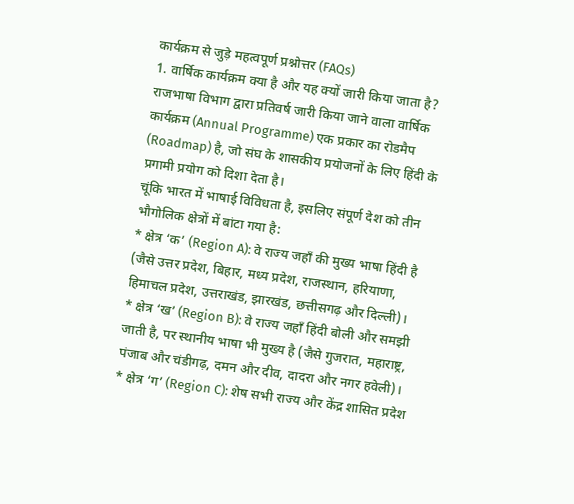कार्यक्रम से जुड़े महत्वपूर्ण प्रश्नोत्तर (FAQs)
1. वार्षिक कार्यक्रम क्या है और यह क्यों जारी किया जाता है?
राजभाषा विभाग द्वारा प्रतिवर्ष जारी किया जाने वाला वार्षिक कार्यक्रम (Annual Programme) एक प्रकार का रोडमैप (Roadmap) है, जो संघ के शासकीय प्रयोजनों के लिए हिंदी के प्रगामी प्रयोग को दिशा देता है।
चूंकि भारत में भाषाई विविधता है, इसलिए संपूर्ण देश को तीन भौगोलिक क्षेत्रों में बांटा गया है:
* क्षेत्र ‘क’ (Region A): वे राज्य जहाँ की मुख्य भाषा हिंदी है (जैसे उत्तर प्रदेश, बिहार, मध्य प्रदेश, राजस्थान, हरियाणा, हिमाचल प्रदेश, उत्तराखंड, झारखंड, छत्तीसगढ़ और दिल्ली)।
* क्षेत्र ‘ख’ (Region B): वे राज्य जहाँ हिंदी बोली और समझी जाती है, पर स्थानीय भाषा भी मुख्य है (जैसे गुजरात, महाराष्ट्र, पंजाब और चंडीगढ़, दमन और दीव, दादरा और नगर हवेली)।
* क्षेत्र ‘ग’ (Region C): शेष सभी राज्य और केंद्र शासित प्रदेश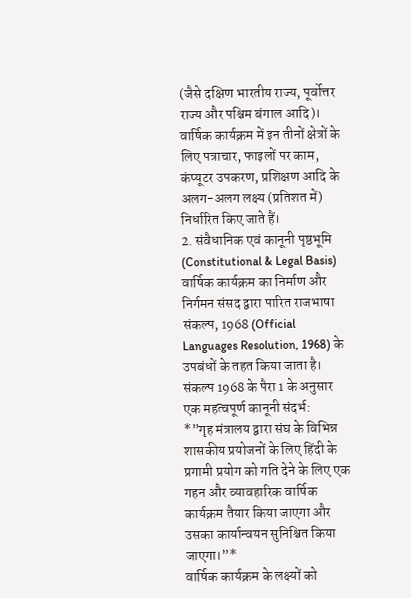(जैसे दक्षिण भारतीय राज्य, पूर्वोत्तर राज्य और पश्चिम बंगाल आदि)।
वार्षिक कार्यक्रम में इन तीनों क्षेत्रों के लिए पत्राचार, फाइलों पर काम, कंप्यूटर उपकरण, प्रशिक्षण आदि के अलग-अलग लक्ष्य (प्रतिशत में) निर्धारित किए जाते हैं।
2. संवैधानिक एवं कानूनी पृष्ठभूमि (Constitutional & Legal Basis)
वार्षिक कार्यक्रम का निर्माण और निर्गमन संसद द्वारा पारित राजभाषा संकल्प, 1968 (Official Languages Resolution, 1968) के उपबंधों के तहत किया जाता है।
संकल्प 1968 के पैरा 1 के अनुसार एक महत्वपूर्ण कानूनी संदर्भ:
*”गृह मंत्रालय द्वारा संघ के विभिन्न शासकीय प्रयोजनों के लिए हिंदी के प्रगामी प्रयोग को गति देने के लिए एक गहन और व्यावहारिक वार्षिक कार्यक्रम तैयार किया जाएगा और उसका कार्यान्वयन सुनिश्चित किया जाएगा।”*
वार्षिक कार्यक्रम के लक्ष्यों को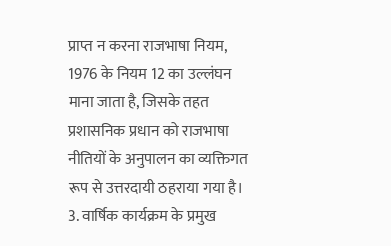प्राप्त न करना राजभाषा नियम, 1976 के नियम 12 का उल्लंघन माना जाता है, जिसके तहत प्रशासनिक प्रधान को राजभाषा नीतियों के अनुपालन का व्यक्तिगत रूप से उत्तरदायी ठहराया गया है।
3. वार्षिक कार्यक्रम के प्रमुख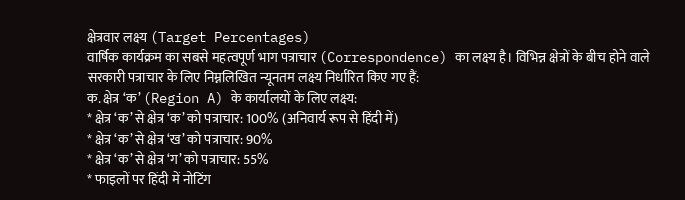क्षेत्रवार लक्ष्य (Target Percentages)
वार्षिक कार्यक्रम का सबसे महत्वपूर्ण भाग पत्राचार (Correspondence) का लक्ष्य है। विभिन्न क्षेत्रों के बीच होने वाले सरकारी पत्राचार के लिए निम्नलिखित न्यूनतम लक्ष्य निर्धारित किए गए हैं:
क. क्षेत्र ‘क’ (Region A) के कार्यालयों के लिए लक्ष्य:
* क्षेत्र ‘क’ से क्षेत्र ‘क’ को पत्राचार: 100% (अनिवार्य रूप से हिंदी में)
* क्षेत्र ‘क’ से क्षेत्र ‘ख’ को पत्राचार: 90%
* क्षेत्र ‘क’ से क्षेत्र ‘ग’ को पत्राचार: 55%
* फाइलों पर हिंदी में नोटिंग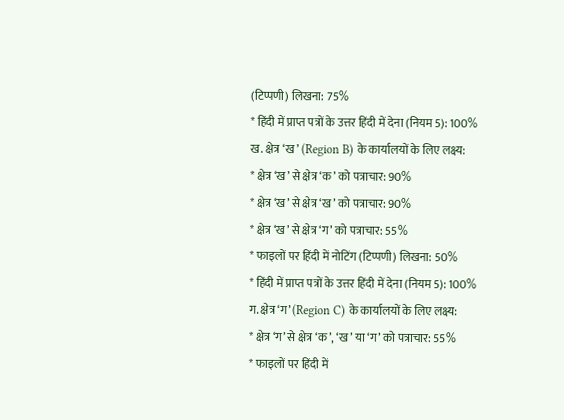(टिप्पणी) लिखना: 75%
* हिंदी में प्राप्त पत्रों के उत्तर हिंदी में देना (नियम 5): 100%
ख. क्षेत्र ‘ख’ (Region B) के कार्यालयों के लिए लक्ष्य:
* क्षेत्र ‘ख’ से क्षेत्र ‘क’ को पत्राचार: 90%
* क्षेत्र ‘ख’ से क्षेत्र ‘ख’ को पत्राचार: 90%
* क्षेत्र ‘ख’ से क्षेत्र ‘ग’ को पत्राचार: 55%
* फाइलों पर हिंदी में नोटिंग (टिप्पणी) लिखना: 50%
* हिंदी में प्राप्त पत्रों के उत्तर हिंदी में देना (नियम 5): 100%
ग. क्षेत्र ‘ग’ (Region C) के कार्यालयों के लिए लक्ष्य:
* क्षेत्र ‘ग’ से क्षेत्र ‘क’, ‘ख’ या ‘ग’ को पत्राचार: 55%
* फाइलों पर हिंदी में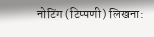नोटिंग (टिप्पणी) लिखना: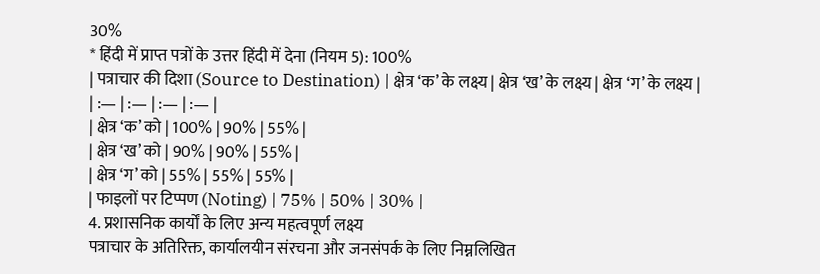30%
* हिंदी में प्राप्त पत्रों के उत्तर हिंदी में देना (नियम 5): 100%
| पत्राचार की दिशा (Source to Destination) | क्षेत्र ‘क’ के लक्ष्य | क्षेत्र ‘ख’ के लक्ष्य | क्षेत्र ‘ग’ के लक्ष्य |
| :— | :— | :— | :— |
| क्षेत्र ‘क’ को | 100% | 90% | 55% |
| क्षेत्र ‘ख’ को | 90% | 90% | 55% |
| क्षेत्र ‘ग’ को | 55% | 55% | 55% |
| फाइलों पर टिप्पण (Noting) | 75% | 50% | 30% |
4. प्रशासनिक कार्यों के लिए अन्य महत्वपूर्ण लक्ष्य
पत्राचार के अतिरिक्त, कार्यालयीन संरचना और जनसंपर्क के लिए निम्नलिखित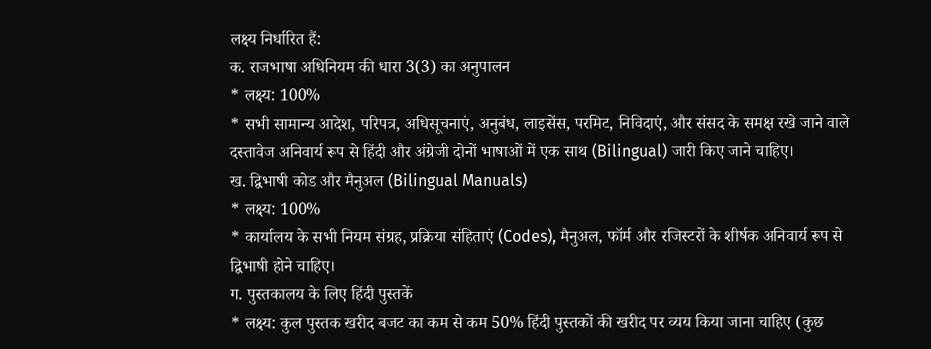लक्ष्य निर्धारित हैं:
क. राजभाषा अधिनियम की धारा 3(3) का अनुपालन
* लक्ष्य: 100%
* सभी सामान्य आदेश, परिपत्र, अधिसूचनाएं, अनुबंध, लाइसेंस, परमिट, निविदाएं, और संसद के समक्ष रखे जाने वाले दस्तावेज अनिवार्य रूप से हिंदी और अंग्रेजी दोनों भाषाओं में एक साथ (Bilingual) जारी किए जाने चाहिए।
ख. द्विभाषी कोड और मैनुअल (Bilingual Manuals)
* लक्ष्य: 100%
* कार्यालय के सभी नियम संग्रह, प्रक्रिया संहिताएं (Codes), मैनुअल, फॉर्म और रजिस्टरों के शीर्षक अनिवार्य रूप से द्विभाषी होने चाहिए।
ग. पुस्तकालय के लिए हिंदी पुस्तकें
* लक्ष्य: कुल पुस्तक खरीद बजट का कम से कम 50% हिंदी पुस्तकों की खरीद पर व्यय किया जाना चाहिए (कुछ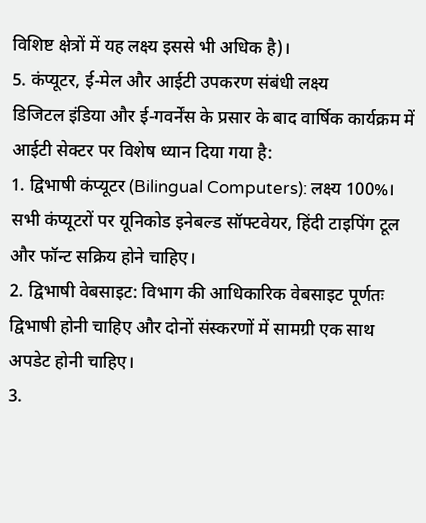विशिष्ट क्षेत्रों में यह लक्ष्य इससे भी अधिक है)।
5. कंप्यूटर, ई-मेल और आईटी उपकरण संबंधी लक्ष्य
डिजिटल इंडिया और ई-गवर्नेंस के प्रसार के बाद वार्षिक कार्यक्रम में आईटी सेक्टर पर विशेष ध्यान दिया गया है:
1. द्विभाषी कंप्यूटर (Bilingual Computers): लक्ष्य 100%। सभी कंप्यूटरों पर यूनिकोड इनेबल्ड सॉफ्टवेयर, हिंदी टाइपिंग टूल और फॉन्ट सक्रिय होने चाहिए।
2. द्विभाषी वेबसाइट: विभाग की आधिकारिक वेबसाइट पूर्णतः द्विभाषी होनी चाहिए और दोनों संस्करणों में सामग्री एक साथ अपडेट होनी चाहिए।
3.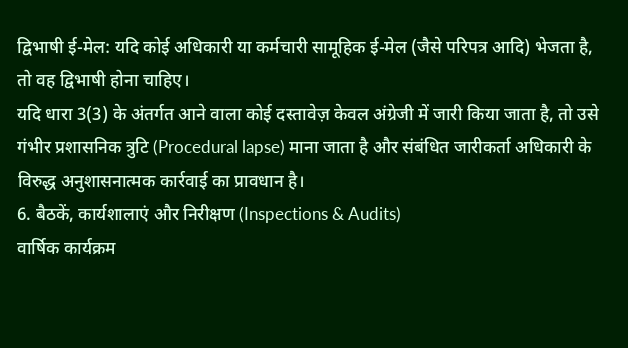द्विभाषी ई-मेल: यदि कोई अधिकारी या कर्मचारी सामूहिक ई-मेल (जैसे परिपत्र आदि) भेजता है, तो वह द्विभाषी होना चाहिए।
यदि धारा 3(3) के अंतर्गत आने वाला कोई दस्तावेज़ केवल अंग्रेजी में जारी किया जाता है, तो उसे गंभीर प्रशासनिक त्रुटि (Procedural lapse) माना जाता है और संबंधित जारीकर्ता अधिकारी के विरुद्ध अनुशासनात्मक कार्रवाई का प्रावधान है।
6. बैठकें, कार्यशालाएं और निरीक्षण (Inspections & Audits)
वार्षिक कार्यक्रम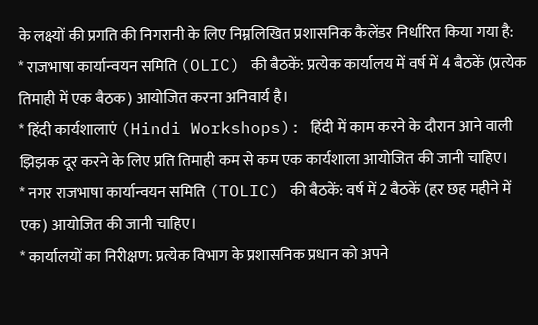के लक्ष्यों की प्रगति की निगरानी के लिए निम्नलिखित प्रशासनिक कैलेंडर निर्धारित किया गया है:
* राजभाषा कार्यान्वयन समिति (OLIC) की बैठकें: प्रत्येक कार्यालय में वर्ष में 4 बैठकें (प्रत्येक तिमाही में एक बैठक) आयोजित करना अनिवार्य है।
* हिंदी कार्यशालाएं (Hindi Workshops): हिंदी में काम करने के दौरान आने वाली झिझक दूर करने के लिए प्रति तिमाही कम से कम एक कार्यशाला आयोजित की जानी चाहिए।
* नगर राजभाषा कार्यान्वयन समिति (TOLIC) की बैठकें: वर्ष में 2 बैठकें (हर छह महीने में एक) आयोजित की जानी चाहिए।
* कार्यालयों का निरीक्षण: प्रत्येक विभाग के प्रशासनिक प्रधान को अपने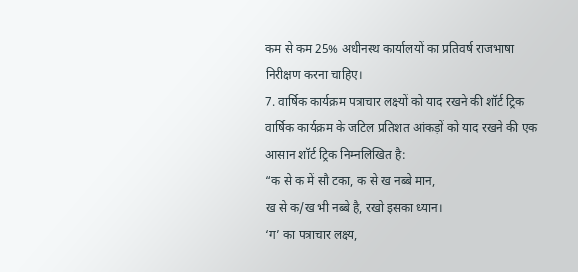कम से कम 25% अधीनस्थ कार्यालयों का प्रतिवर्ष राजभाषा निरीक्षण करना चाहिए।
7. वार्षिक कार्यक्रम पत्राचार लक्ष्यों को याद रखने की शॉर्ट ट्रिक
वार्षिक कार्यक्रम के जटिल प्रतिशत आंकड़ों को याद रखने की एक आसान शॉर्ट ट्रिक निम्नलिखित है:
“क से क में सौ टका, क से ख नब्बे मान,
ख से क/ख भी नब्बे है, रखो इसका ध्यान।
‘ग’ का पत्राचार लक्ष्य,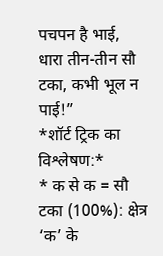पचपन है भाई,
धारा तीन-तीन सौ टका, कभी भूल न पाई!”
*शॉर्ट ट्रिक का विश्लेषण:*
* क से क = सौ टका (100%): क्षेत्र ‘क’ के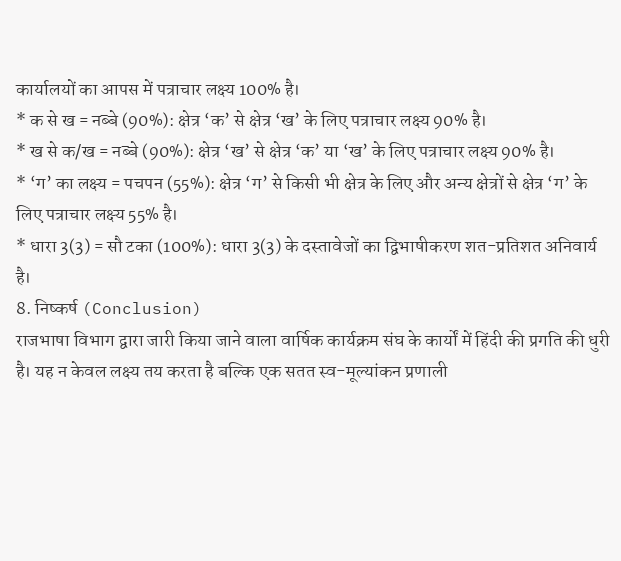कार्यालयों का आपस में पत्राचार लक्ष्य 100% है।
* क से ख = नब्बे (90%): क्षेत्र ‘क’ से क्षेत्र ‘ख’ के लिए पत्राचार लक्ष्य 90% है।
* ख से क/ख = नब्बे (90%): क्षेत्र ‘ख’ से क्षेत्र ‘क’ या ‘ख’ के लिए पत्राचार लक्ष्य 90% है।
* ‘ग’ का लक्ष्य = पचपन (55%): क्षेत्र ‘ग’ से किसी भी क्षेत्र के लिए और अन्य क्षेत्रों से क्षेत्र ‘ग’ के लिए पत्राचार लक्ष्य 55% है।
* धारा 3(3) = सौ टका (100%): धारा 3(3) के दस्तावेजों का द्विभाषीकरण शत-प्रतिशत अनिवार्य है।
8. निष्कर्ष (Conclusion)
राजभाषा विभाग द्वारा जारी किया जाने वाला वार्षिक कार्यक्रम संघ के कार्यों में हिंदी की प्रगति की धुरी है। यह न केवल लक्ष्य तय करता है बल्कि एक सतत स्व-मूल्यांकन प्रणाली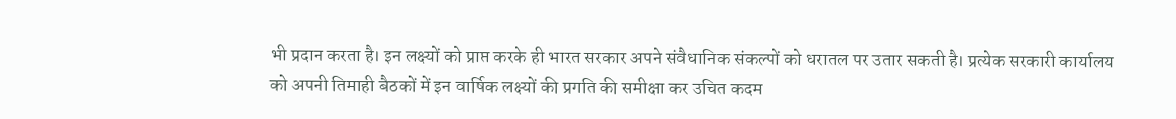भी प्रदान करता है। इन लक्ष्यों को प्राप्त करके ही भारत सरकार अपने संवैधानिक संकल्पों को धरातल पर उतार सकती है। प्रत्येक सरकारी कार्यालय को अपनी तिमाही बैठकों में इन वार्षिक लक्ष्यों की प्रगति की समीक्षा कर उचित कदम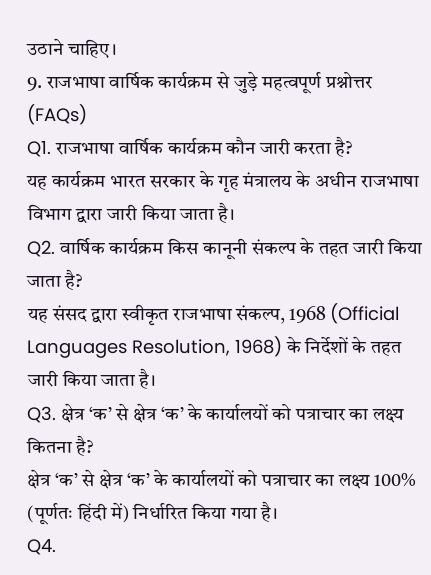उठाने चाहिए।
9. राजभाषा वार्षिक कार्यक्रम से जुड़े महत्वपूर्ण प्रश्नोत्तर (FAQs)
Q1. राजभाषा वार्षिक कार्यक्रम कौन जारी करता है?
यह कार्यक्रम भारत सरकार के गृह मंत्रालय के अधीन राजभाषा विभाग द्वारा जारी किया जाता है।
Q2. वार्षिक कार्यक्रम किस कानूनी संकल्प के तहत जारी किया जाता है?
यह संसद द्वारा स्वीकृत राजभाषा संकल्प, 1968 (Official Languages Resolution, 1968) के निर्देशों के तहत जारी किया जाता है।
Q3. क्षेत्र ‘क’ से क्षेत्र ‘क’ के कार्यालयों को पत्राचार का लक्ष्य कितना है?
क्षेत्र ‘क’ से क्षेत्र ‘क’ के कार्यालयों को पत्राचार का लक्ष्य 100% (पूर्णतः हिंदी में) निर्धारित किया गया है।
Q4.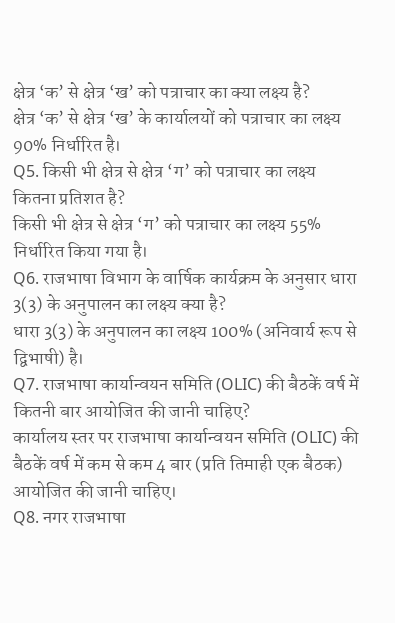क्षेत्र ‘क’ से क्षेत्र ‘ख’ को पत्राचार का क्या लक्ष्य है?
क्षेत्र ‘क’ से क्षेत्र ‘ख’ के कार्यालयों को पत्राचार का लक्ष्य 90% निर्धारित है।
Q5. किसी भी क्षेत्र से क्षेत्र ‘ग’ को पत्राचार का लक्ष्य कितना प्रतिशत है?
किसी भी क्षेत्र से क्षेत्र ‘ग’ को पत्राचार का लक्ष्य 55% निर्धारित किया गया है।
Q6. राजभाषा विभाग के वार्षिक कार्यक्रम के अनुसार धारा 3(3) के अनुपालन का लक्ष्य क्या है?
धारा 3(3) के अनुपालन का लक्ष्य 100% (अनिवार्य रूप से द्विभाषी) है।
Q7. राजभाषा कार्यान्वयन समिति (OLIC) की बैठकें वर्ष में कितनी बार आयोजित की जानी चाहिए?
कार्यालय स्तर पर राजभाषा कार्यान्वयन समिति (OLIC) की बैठकें वर्ष में कम से कम 4 बार (प्रति तिमाही एक बैठक) आयोजित की जानी चाहिए।
Q8. नगर राजभाषा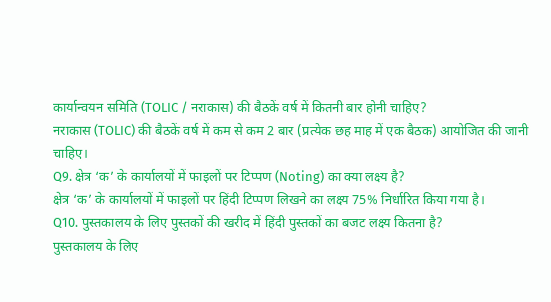कार्यान्वयन समिति (TOLIC / नराकास) की बैठकें वर्ष में कितनी बार होनी चाहिए?
नराकास (TOLIC) की बैठकें वर्ष में कम से कम 2 बार (प्रत्येक छह माह में एक बैठक) आयोजित की जानी चाहिए।
Q9. क्षेत्र ‘क’ के कार्यालयों में फाइलों पर टिप्पण (Noting) का क्या लक्ष्य है?
क्षेत्र ‘क’ के कार्यालयों में फाइलों पर हिंदी टिप्पण लिखने का लक्ष्य 75% निर्धारित किया गया है।
Q10. पुस्तकालय के लिए पुस्तकों की खरीद में हिंदी पुस्तकों का बजट लक्ष्य कितना है?
पुस्तकालय के लिए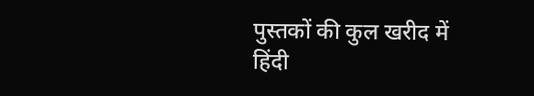पुस्तकों की कुल खरीद में हिंदी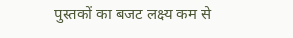पुस्तकों का बजट लक्ष्य कम से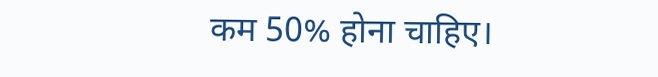कम 50% होना चाहिए।